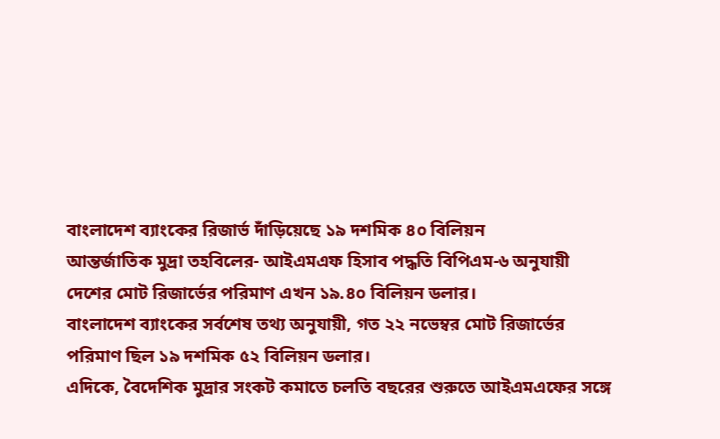বাংলাদেশ ব্যাংকের রিজার্ভ দাঁড়িয়েছে ১৯ দশমিক ৪০ বিলিয়ন
আন্তর্জাতিক মুদ্রা তহবিলের- আইএমএফ হিসাব পদ্ধতি বিপিএম-৬ অনুযায়ী দেশের মোট রিজার্ভের পরিমাণ এখন ১৯.৪০ বিলিয়ন ডলার।
বাংলাদেশ ব্যাংকের সর্বশেষ তথ্য অনুযায়ী, গত ২২ নভেম্বর মোট রিজার্ভের পরিমাণ ছিল ১৯ দশমিক ৫২ বিলিয়ন ডলার।
এদিকে, বৈদেশিক মুদ্রার সংকট কমাতে চলতি বছরের শুরুতে আইএমএফের সঙ্গে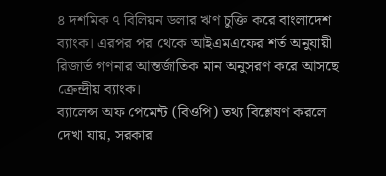৪ দশমিক ৭ বিলিয়ন ডলার ঋণ চুক্তি করে বাংলাদেশ ব্যাংক। এরপর পর থেকে আইএমএফের শর্ত অনুযায়ী রিজার্ভ গণনার আন্তর্জাতিক মান অনুসরণ করে আসছে ক্রেন্দ্রীয় ব্যাংক।
ব্যালেন্স অফ পেমেন্ট (বিওপি) তথ্য বিশ্লেষণ করলে দেখা যায়, সরকার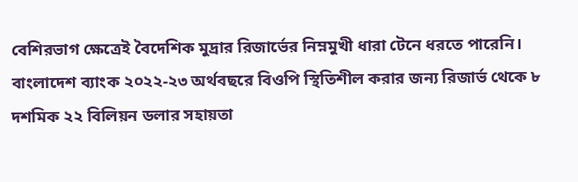বেশিরভাগ ক্ষেত্রেই বৈদেশিক মুদ্রার রিজার্ভের নিম্নমুখী ধারা টেনে ধরতে পারেনি।
বাংলাদেশ ব্যাংক ২০২২-২৩ অর্থবছরে বিওপি স্থিতিশীল করার জন্য রিজার্ভ থেকে ৮ দশমিক ২২ বিলিয়ন ডলার সহায়তা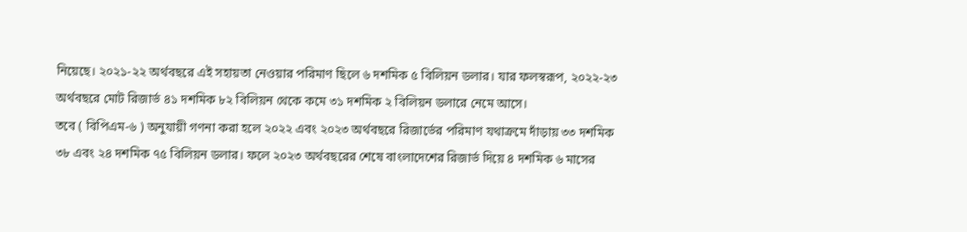নিয়েছে। ২০২১-২২ অর্থবছরে এই সহায়তা নেওয়ার পরিমাণ ছিলে ৬ দশমিক ৫ বিলিয়ন ডলার। যার ফলস্বরূপ, ২০২২-২৩ অর্থবছরে মোট রিজার্ভ ৪১ দশমিক ৮২ বিলিয়ন থেকে কমে ৩১ দশমিক ২ বিলিয়ন ডলারে নেমে আসে।
তবে ( বিপিএম-৬ ) অনুযায়ী গণনা করা হলে ২০২২ এবং ২০২৩ অর্থবছরে রিজার্ভের পরিমাণ যথাক্রমে দাঁড়ায় ৩৩ দশমিক ৩৮ এবং ২৪ দশমিক ৭৫ বিলিয়ন ডলার। ফলে ২০২৩ অর্থবছরের শেষে বাংলাদেশের রিজার্ভ দিয়ে ৪ দশমিক ৬ মাসের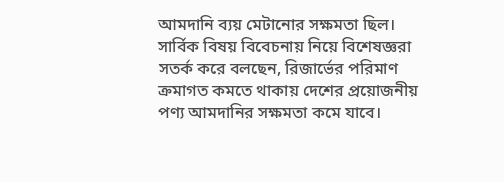আমদানি ব্যয় মেটানোর সক্ষমতা ছিল।
সার্বিক বিষয় বিবেচনায় নিয়ে বিশেষজ্ঞরা সতর্ক করে বলছেন, রিজার্ভের পরিমাণ ক্রমাগত কমতে থাকায় দেশের প্রয়োজনীয় পণ্য আমদানির সক্ষমতা কমে যাবে।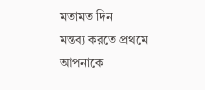মতামত দিন
মন্তব্য করতে প্রথমে আপনাকে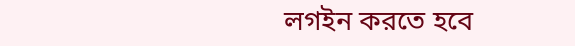লগইন করতে হবে